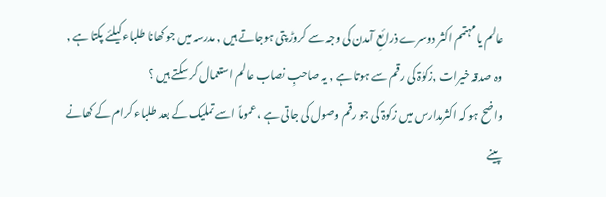عالم یا مہتمم اکثر دوسرے ذرائعِ آمدن کی وجہ سے کروڑ پتی ہوجاتے ہیں , مدرسہ میں جو کھانا طلباء کیلئے پکتا ہے , وہ صدقہ خیرات ,زکوٰۃ کی رقم سے ہوتا ہے , یہ صاحبِ نصاب عالم استعمال کر سکتے ہیں ؟
واضح ہو کہ اکثرمدارس میں زکوۃ کی جو رقم وصول کی جاتی ہے ، عموماً اسے تملیک کے بعد طلباء کرام کے کھانے پینے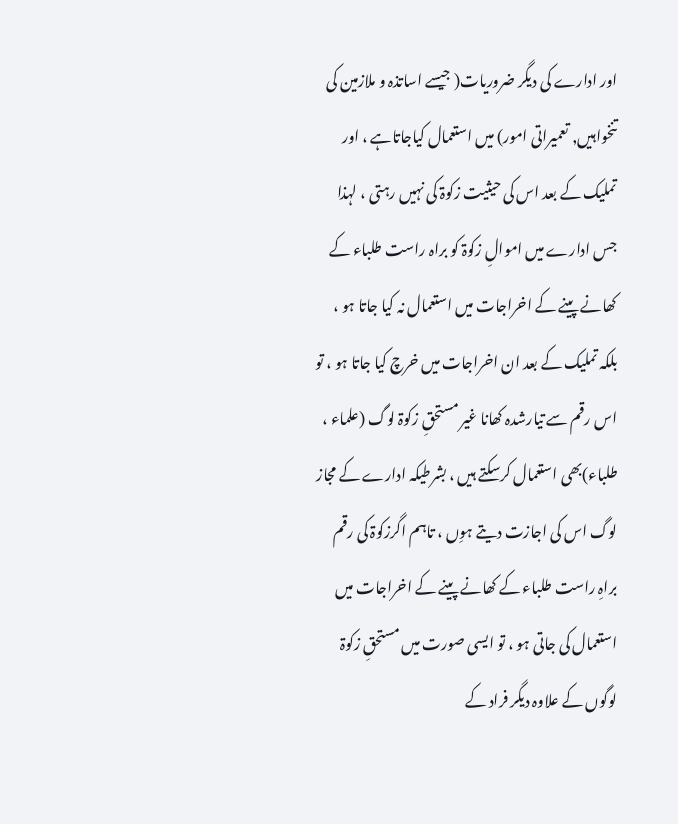اور ادارے کی دیگر ضروریات( جیسے اساتذہ و ملازمین کی تنخواہیں, تعمیراتی امور) میں استعمال کیاجاتاہے ، اور تملیک کے بعد اس کی حیثیت زکوۃ کی نہیں رہتی ، لہذا جس ادارے میں اموالِ زکوۃ کو براہ راست طلباء کے کھانے پینے کے اخراجات میں استعمال نہ کیا جاتا ہو ، بلکہ تملیک کے بعد ان اخراجات میں خرچ کیا جاتا ہو ، تو اس رقم سے تیارشدہ کھانا غیر مستحقِ زکوۃ لوگ (علماء ، طلباء)بھی استعمال کرسکتے ہیں ، بشرطیکہ ادارے کے مجاز لوگ اس کی اجازت دیتے ہوِں ، تاہم اگرزکوۃ کی رقم براہِ راست طلباء کے کھانے پینے کے اخراجات میں استعمال کی جاتی ہو ، تو ایسی صورت میں مستحقِ زکوۃ لوگوں کے علاوہ دیگر فراد کے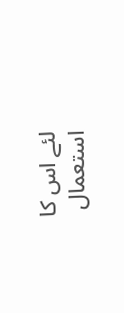لئے اس کا استعمال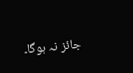جائز نہ ہوگا۔